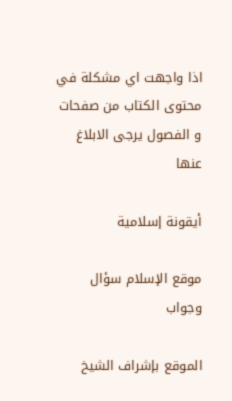اذا واجهت اي مشكلة في محتوى الكتاب من صفحات و الفصول يرجى الابلاغ عنها

أيقونة إسلامية

موقع الإسلام سؤال وجواب

الموقع بإشراف الشيخ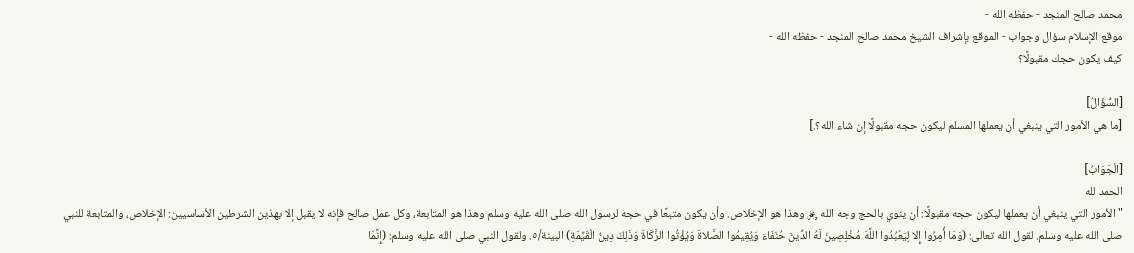محمد صالح المنجد - حفظه الله -
موقع الإسلام سؤال وجواب - الموقع بإشراف الشيخ محمد صالح المنجد - حفظه الله -
كيف يكون حجك مقبولًا؟

[السُّؤَالُ]
[ما هي الأمور التي ينبغي أن يعملها المسلم ليكون حجه مقبولًا إن شاء الله؟.]

[الْجَوَابُ]
الحمد لله
" الأمور التي ينبغي أن يعملها ليكون حجه مقبولًا: أن ينوي بالحج وجه الله ﷿ وهذا هو الإخلاص. وأن يكون متبعًا في حجه لرسول الله صلى الله عليه وسلم وهذا هو المتابعة، وكل عمل صالح فإنه لا يقبل إلا بهذين الشرطين الأساسيين: الإخلاص، والمتابعة للنبي صلى الله عليه وسلم. لقول الله تعالى: (وَمَا أُمِرُوا إِلا لِيَعْبُدُوا اللَّهَ مُخْلِصِينَ لَهُ الدِّينَ حُنَفَاءَ وَيُقِيمُوا الصَّلاةَ وَيُؤْتُوا الزَّكَاةَ وَذَلِكَ دِينُ الْقَيِّمَةِ) البينة/٥. ولقول النبي صلى الله عليه وسلم: (إِنَّمَا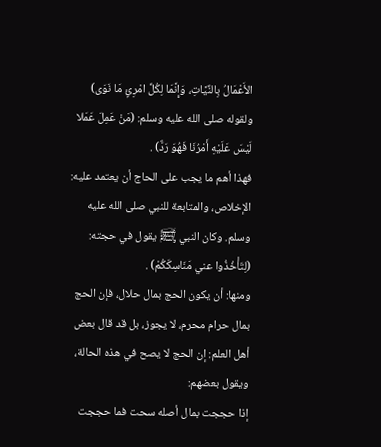الأَعْمَالُ بِالنِّيَّاتِ، وَإِنَّمَا لِكُلِّ امْرِئٍ مَا نَوَى) ولقوله صلى الله عليه وسلم: (مَنْ عَمِلَ عَمَلا لَيْسَ عَلَيْهِ أَمْرُنَا فَهُوَ رَدٌّ) .
فهذا أهم ما يجب على الحاج أن يعتمد عليه: الإخلاص، والمتابعة للنبي صلى الله عليه وسلم. وكان النبي ﵊ يقول في حجته: (لِتَأْخُذُوا عني مَنَاسِكَكُمْ) .
ومنها: أن يكون الحج بمال حلال، فإن الحج بمال حرام محرم، لا يجوز، بل قد قال بعض أهل العلم: إن الحج لا يصح في هذه الحالة، ويقول بعضهم:
إذا حججت بمال أصله سحت فما حججت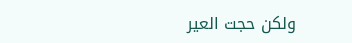ولكن حجت العير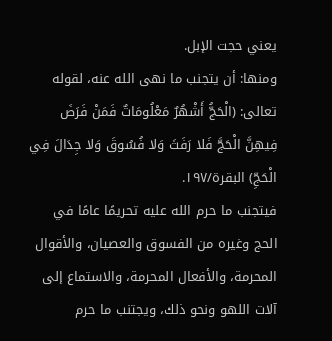يعني حجت الإبل.
ومنها: أن يتجنب ما نهى الله عنه، لقوله تعالى: (الْحَجُّ أَشْهُرٌ مَعْلُومَاتٌ فَمَنْ فَرَضَ فِيهِنَّ الْحَجَّ فَلا رَفَثَ وَلا فُسُوقَ وَلا جِدَالَ فِي الْحَجِّ) البقرة/١٩٧.
فيتجنب ما حرم الله عليه تحريمًا عامًا في الحج وغيره من الفسوق والعصيان، والأقوال المحرمة، والأفعال المحرمة، والاستماع إلى آلات اللهو ونحو ذلك، ويجتنب ما حرم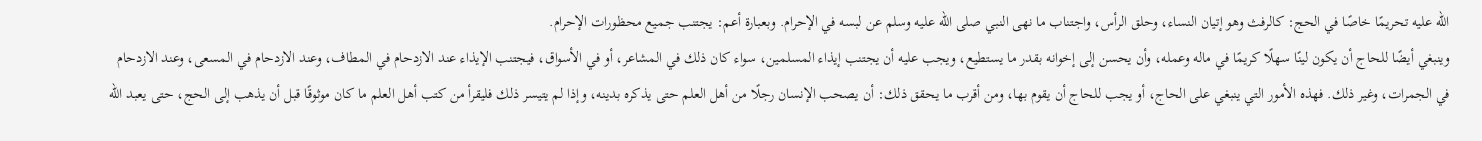الله عليه تحريمًا خاصًا في الحج: كالرفث وهو إتيان النساء، وحلق الرأس، واجتناب ما نهى النبي صلى الله عليه وسلم عن لبسه في الإحرام. وبعبارة أعم: يجتنب جميع محظورات الإحرام.
وينبغي أيضًا للحاج أن يكون لينًا سهلًا كريمًا في ماله وعمله، وأن يحسن إلى إخوانه بقدر ما يستطيع، ويجب عليه أن يجتنب إيذاء المسلمين، سواء كان ذلك في المشاعر، أو في الأسواق، فيجتنب الإيذاء عند الازدحام في المطاف، وعند الازدحام في المسعى، وعند الازدحام في الجمرات، وغير ذلك. فهذه الأمور التي ينبغي على الحاج، أو يجب للحاج أن يقوم بها، ومن أقرب ما يحقق ذلك: أن يصحب الإنسان رجلًا من أهل العلم حتى يذكره بدينه، وإذا لم يتيسر ذلك فليقرأ من كتب أهل العلم ما كان موثوقًا قبل أن يذهب إلى الحج، حتى يعبد الله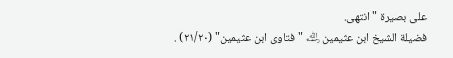على بصيرة " انتهى.
فضيلة الشيخ ابن عثيمين ﵀ "فتاوى ابن عثيمين" (٢١/٢٠) .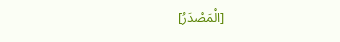[الْمَصْدَرُ]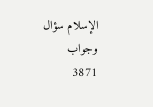الإسلام سؤال وجواب
3871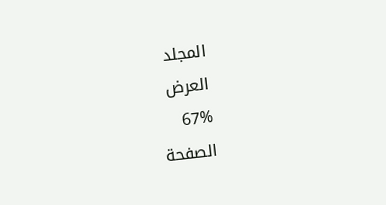المجلد
العرض
67%
الصفحة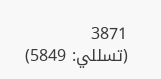3871
(تسللي: 5849)